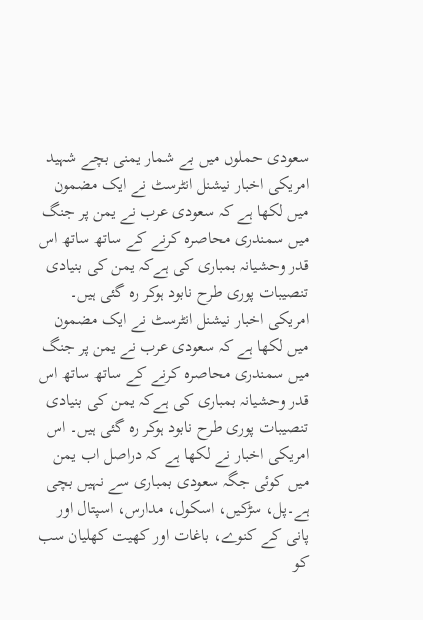سعودی حملوں میں بے شمار یمنی بچے شہید
امریکی اخبار نیشنل انٹرسٹ نے ایک مضمون میں لکھا ہے کہ سعودی عرب نے یمن پر جنگ میں سمندری محاصرہ کرنے کے ساتھ ساتھ اس قدر وحشیانہ بمباری کی ہےکہ یمن کی بنیادی تنصیبات پوری طرح نابود ہوکر رہ گئی ہیں۔
امریکی اخبار نیشنل انٹرسٹ نے ایک مضمون میں لکھا ہے کہ سعودی عرب نے یمن پر جنگ میں سمندری محاصرہ کرنے کے ساتھ ساتھ اس قدر وحشیانہ بمباری کی ہےکہ یمن کی بنیادی تنصیبات پوری طرح نابود ہوکر رہ گئی ہیں۔ اس امریکی اخبار نے لکھا ہے کہ دراصل اب یمن میں کوئی جگہ سعودی بمباری سے نہیں بچی ہے۔پل، سڑکیں، اسکول، مدارس، اسپتال اور پانی کے کنوے، باغات اور کھیت کھلیان سب کو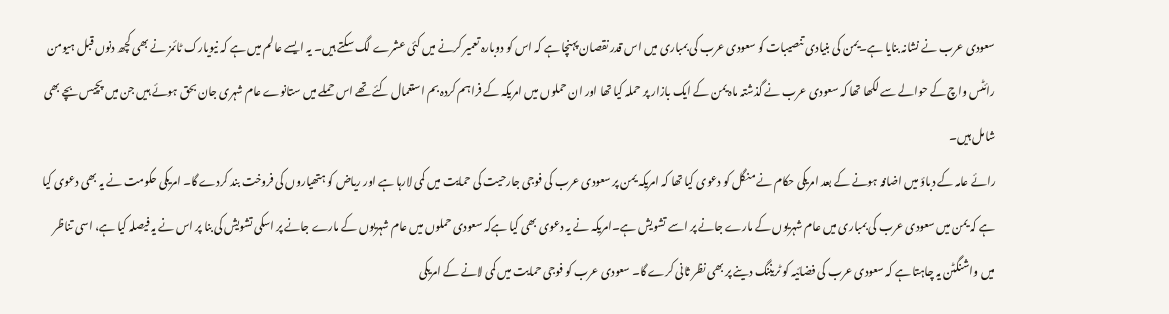سعودی عرب نے نشانہ بنایا ہے۔یمن کی بنیادی تنصیبات کو سعودی عرب کی بمباری میں اس قدر نقصان پہنچا ہے کہ اس کو دوبارہ تعمیر کرنے میں کئی عشرے لگ سکتے ہیں۔ یہ ایسے عالم میں ہے کہ نیویارک ٹائمز نے بھی کچھ دنوں قبل ہیومن رائٹس واچ کے حوالے سے لکھا تھا کہ سعودی عرب نے گذشتہ ماہ یمن کے ایک بازار پر حملہ کیا تھا اور ان حملوں میں امریکہ کے فراہم کردہ بم استعمال کئے تھے اس حملے میں ستانوے عام شہری جان بحق ہوئے ہیں جن میں پچیس بچے بھی شامل ہیں۔
رائے عامہ کے دباؤ میں اضافہ ہونے کے بعد امریکی حکام نے منگل کو دعوی کیا تھا کہ امریکہ یمن پر سعودی عرب کی فوجی جارحیت کی حمایت میں کمی لارہا ہے اور ریاض کو ہتھیاروں کی فروخت بند کردے گا۔ امریکی حکومت نے یہ بھی دعوی کیا ہے کہ یمن میں سعودی عرب کی بمباری میں عام شہریوں کے مارے جانے پر اسے تشویش ہے۔امریکہ نے یہ دعوی بھی کیا ہےکہ سعودی حملوں میں عام شہریوں کے مارے جانے پر اسکی تشویش کی بنا پر اس نے یہ فیصلہ کیا ہے، اسی تناظر میں واشنگٹن یہ چاہتا ہے کہ سعودی عرب کی فضائیہ کو ٹریننگ دینے پر بھی نظر ثانی کرے گا۔ سعودی عرب کو فوجی حمایت میں کمی لانے کے امریکی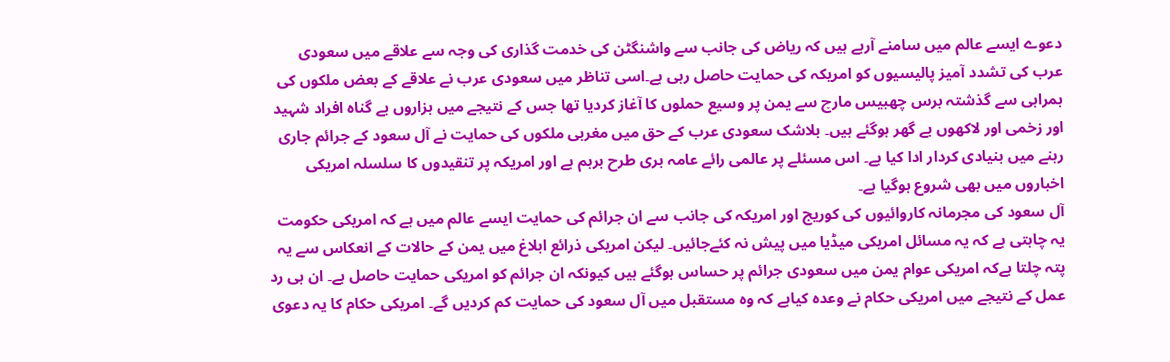دعوے ایسے عالم میں سامنے آرہے ہیں کہ ریاض کی جانب سے واشنگٹن کی خدمت گذاری کی وجہ سے علاقے میں سعودی عرب کی تشدد آمیز پالیسیوں کو امریکہ کی حمایت حاصل رہی ہے۔اسی تناظر میں سعودی عرب نے علاقے کے بعض ملکوں کی ہمراہی سے گذشتہ برس چھبیس مارچ سے یمن پر وسیع حملوں کا آغاز کردیا تھا جس کے نتیجے میں ہزاروں بے گناہ افراد شہید اور زخمی اور لاکھوں بے گھر ہوگئے ہیں۔ بلاشک سعودی عرب کے حق میں مغربی ملکوں کی حمایت نے آل سعود کے جرائم جاری رہنے میں بنیادی کردار ادا کیا ہے۔ اس مسئلے پر عالمی رائے عامہ بری طرح برہم ہے اور امریکہ پر تنقیدوں کا سلسلہ امریکی اخباروں میں بھی شروع ہوگیا ہے۔
آل سعود کی مجرمانہ کاروائیوں کی کوریج اور امریکہ کی جانب سے ان جرائم کی حمایت ایسے عالم میں ہے کہ امریکی حکومت یہ چاہتی ہے کہ یہ مسائل امریکی میڈیا میں پیش نہ کئےجائیں۔ لیکن امریکی ذرائع ابلاغ میں یمن کے حالات کے انعکاس سے یہ پتہ چلتا ہےکہ امریکی عوام یمن میں سعودی جرائم پر حساس ہوگئے ہیں کیونکہ ان جرائم کو امریکی حمایت حاصل ہے۔ ان ہی رد عمل کے نتیجے میں امریکی حکام نے وعدہ کیاہے کہ وہ مستقبل میں آل سعود کی حمایت کم کردیں گے۔ امریکی حکام کا یہ دعوی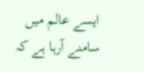ایسے عالم میں سامنے آرہا ہے کہ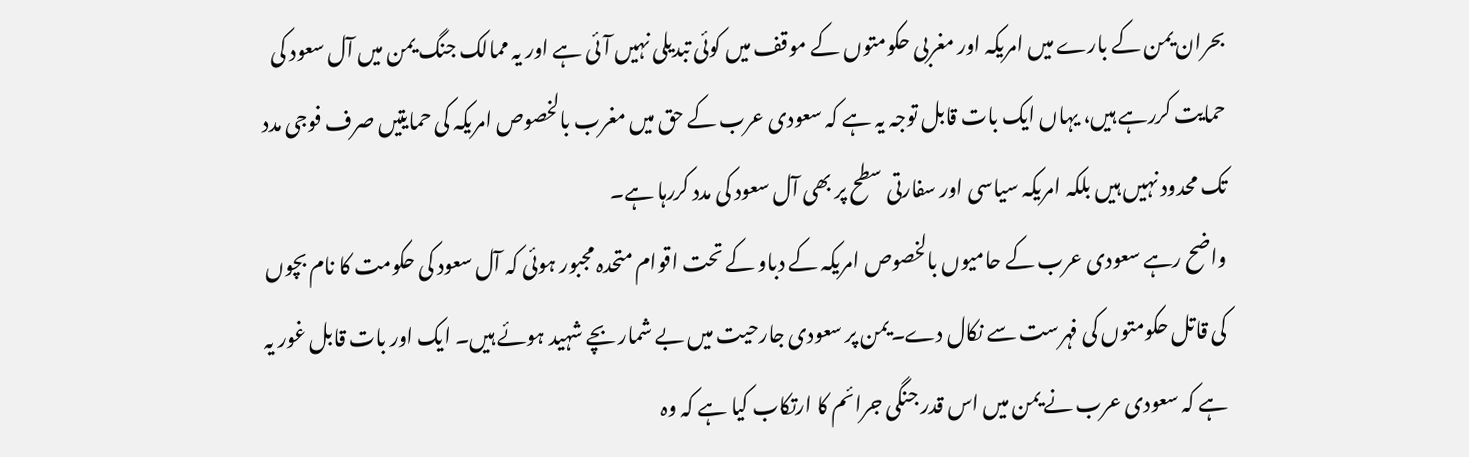بحران یمن کے بارے میں امریکہ اور مغربی حکومتوں کے موقف میں کوئی تبدیلی نہیں آئی ہے اور یہ ممالک جنگ یمن میں آل سعود کی حمایت کررہے ہیں، یہاں ایک بات قابل توجہ یہ ہے کہ سعودی عرب کے حق میں مغرب بالخصوص امریکہ کی حمایتیں صرف فوجی مدد تک محدود نہیں ہیں بلکہ امریکہ سیاسی اور سفارتی سطح پر بھی آل سعود کی مدد کررہا ہے۔
واضح رہے سعودی عرب کے حامیوں بالخصوص امریکہ کے دباو کے تحت اقوام متحدہ مجبور ہوئی کہ آل سعود کی حکومت کا نام بچوں کی قاتل حکومتوں کی فہرست سے نکال دے۔یمن پر سعودی جارحیت میں بے شمار بچے شہید ہوئے ہیں۔ ایک اور بات قابل غور یہ ہے کہ سعودی عرب نے یمن میں اس قدر جنگی جرائم کا ارتکاب کیا ہے کہ وہ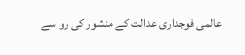عالمی فوجداری عدالت کے منشور کی رو سے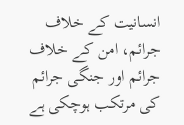انسانیت کے خلاف جرائم، امن کے خلاف جرائم اور جنگی جرائم کی مرتکب ہوچکی ہے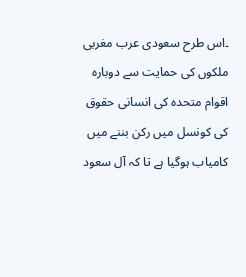۔اس طرح سعودی عرب مغربی ملکوں کی حمایت سے دوبارہ اقوام متحدہ کی انسانی حقوق کی کونسل میں رکن بننے میں کامیاب ہوگیا ہے تا کہ آل سعود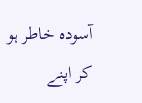آسودہ خاطر ہو کر اپنے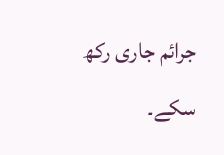جرائم جاری رکھ سکے۔